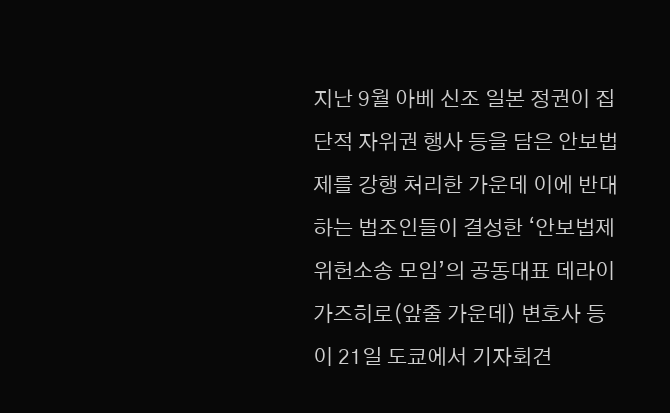지난 9월 아베 신조 일본 정권이 집단적 자위권 행사 등을 담은 안보법제를 강행 처리한 가운데 이에 반대하는 법조인들이 결성한 ‘안보법제 위헌소송 모임’의 공동대표 데라이 가즈히로(앞줄 가운데) 변호사 등이 21일 도쿄에서 기자회견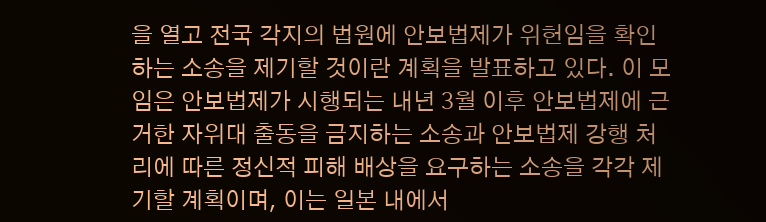을 열고 전국 각지의 법원에 안보법제가 위헌임을 확인하는 소송을 제기할 것이란 계획을 발표하고 있다. 이 모임은 안보법제가 시행되는 내년 3월 이후 안보법제에 근거한 자위대 출동을 금지하는 소송과 안보법제 강행 처리에 따른 정신적 피해 배상을 요구하는 소송을 각각 제기할 계획이며, 이는 일본 내에서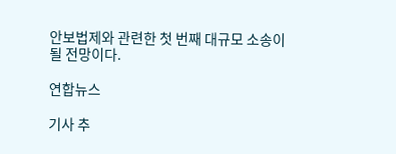안보법제와 관련한 첫 번째 대규모 소송이 될 전망이다.

연합뉴스

기사 추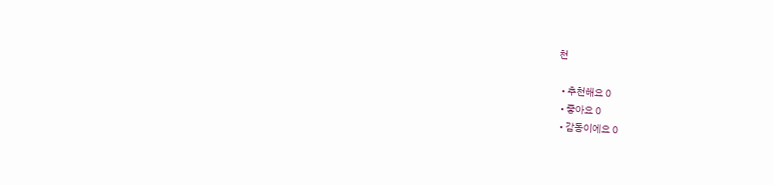천

  • 추천해요 0
  • 좋아요 0
  • 감동이에요 0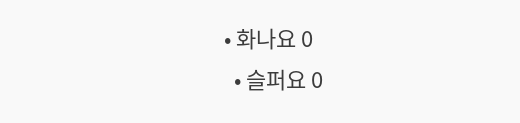• 화나요 0
  • 슬퍼요 0